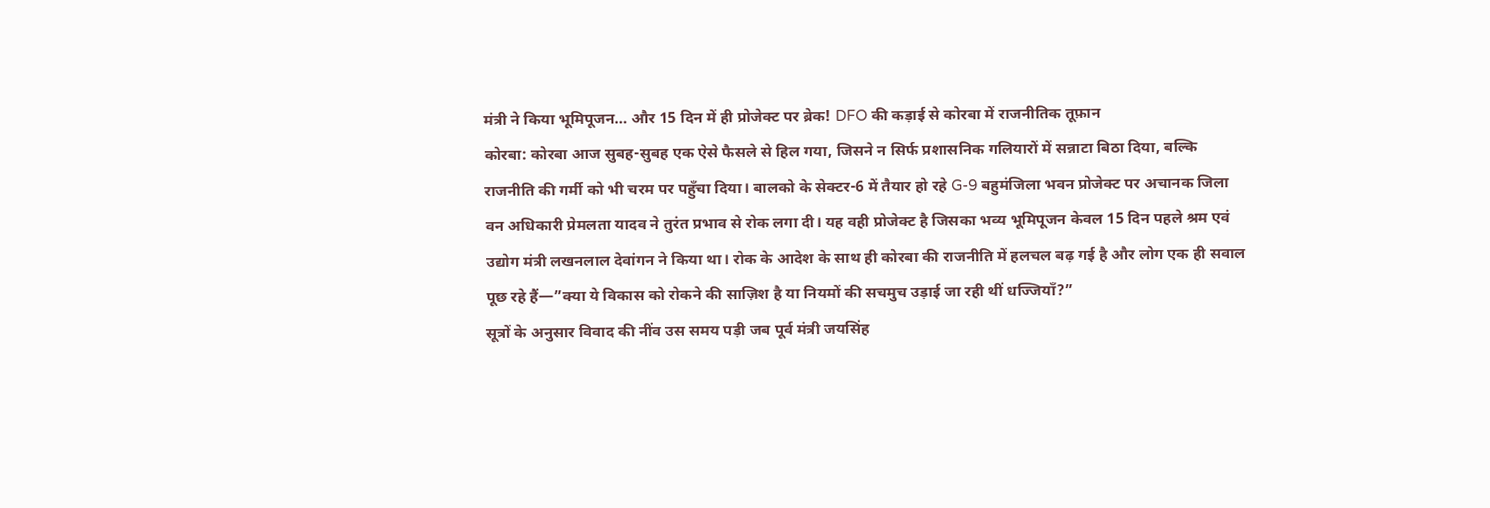मंत्री ने किया भूमिपूजन… और 15 दिन में ही प्रोजेक्ट पर ब्रेक! DFO की कड़ाई से कोरबा में राजनीतिक तूफ़ान
कोरबा: कोरबा आज सुबह-सुबह एक ऐसे फैसले से हिल गया, जिसने न सिर्फ प्रशासनिक गलियारों में सन्नाटा बिठा दिया, बल्कि राजनीति की गर्मी को भी चरम पर पहुँचा दिया। बालको के सेक्टर-6 में तैयार हो रहे G-9 बहुमंजिला भवन प्रोजेक्ट पर अचानक जिला वन अधिकारी प्रेमलता यादव ने तुरंत प्रभाव से रोक लगा दी। यह वही प्रोजेक्ट है जिसका भव्य भूमिपूजन केवल 15 दिन पहले श्रम एवं उद्योग मंत्री लखनलाल देवांगन ने किया था। रोक के आदेश के साथ ही कोरबा की राजनीति में हलचल बढ़ गई है और लोग एक ही सवाल पूछ रहे हैं—”क्या ये विकास को रोकने की साज़िश है या नियमों की सचमुच उड़ाई जा रही थीं धज्जियाँ?”
सूत्रों के अनुसार विवाद की नींव उस समय पड़ी जब पूर्व मंत्री जयसिंह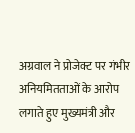अग्रवाल ने प्रोजेक्ट पर गंभीर अनियमितताओं के आरोप लगाते हुए मुख्यमंत्री और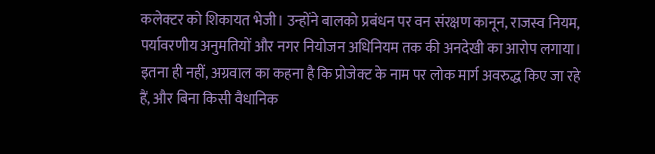कलेक्टर को शिकायत भेजी। उन्होंने बालको प्रबंधन पर वन संरक्षण कानून, राजस्व नियम, पर्यावरणीय अनुमतियों और नगर नियोजन अधिनियम तक की अनदेखी का आरोप लगाया। इतना ही नहीं, अग्रवाल का कहना है कि प्रोजेक्ट के नाम पर लोक मार्ग अवरुद्ध किए जा रहे हैं, और बिना किसी वैधानिक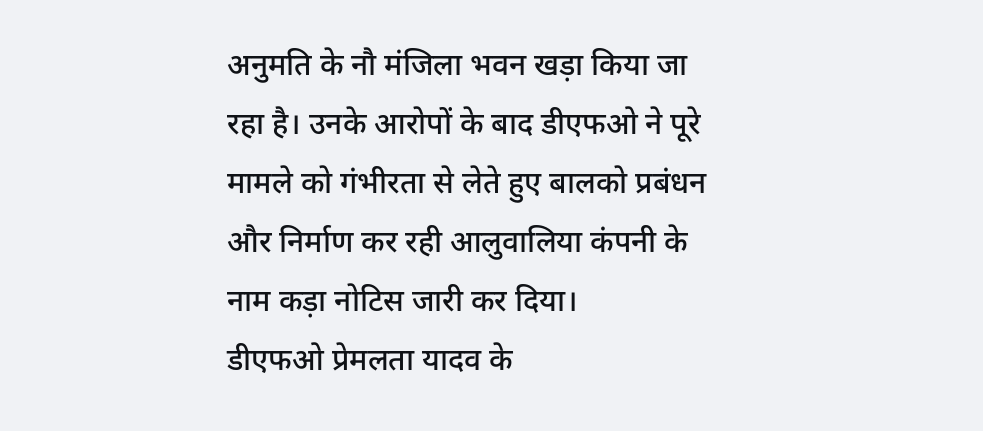अनुमति के नौ मंजिला भवन खड़ा किया जा रहा है। उनके आरोपों के बाद डीएफओ ने पूरे मामले को गंभीरता से लेते हुए बालको प्रबंधन और निर्माण कर रही आलुवालिया कंपनी के नाम कड़ा नोटिस जारी कर दिया।
डीएफओ प्रेमलता यादव के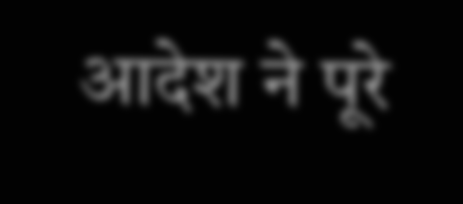आदेश ने पूरे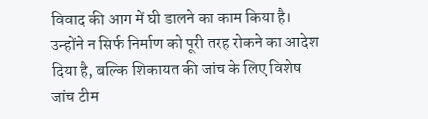विवाद की आग में घी डालने का काम किया है। उन्होंने न सिर्फ निर्माण को पूरी तरह रोकने का आदेश दिया है, बल्कि शिकायत की जांच के लिए विशेष जांच टीम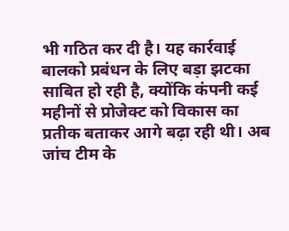भी गठित कर दी है। यह कार्रवाई बालको प्रबंधन के लिए बड़ा झटका साबित हो रही है, क्योंकि कंपनी कई महीनों से प्रोजेक्ट को विकास का प्रतीक बताकर आगे बढ़ा रही थी। अब जांच टीम के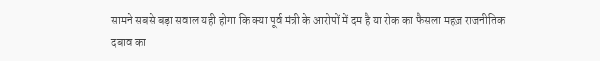सामने सबसे बड़ा सवाल यही होगा कि क्या पूर्व मंत्री के आरोपों में दम है या रोक का फैसला महज़ राजनीतिक दबाव का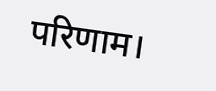परिणाम।